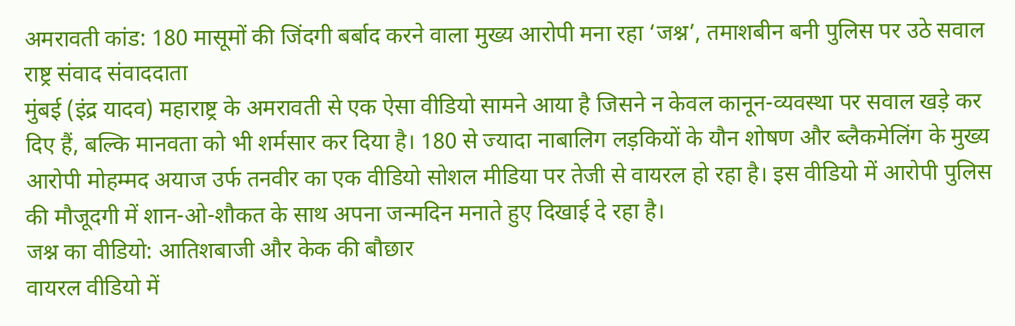अमरावती कांड: 180 मासूमों की जिंदगी बर्बाद करने वाला मुख्य आरोपी मना रहा ‘जश्न’, तमाशबीन बनी पुलिस पर उठे सवाल
राष्ट्र संवाद संवाददाता
मुंबई (इंद्र यादव) महाराष्ट्र के अमरावती से एक ऐसा वीडियो सामने आया है जिसने न केवल कानून-व्यवस्था पर सवाल खड़े कर दिए हैं, बल्कि मानवता को भी शर्मसार कर दिया है। 180 से ज्यादा नाबालिग लड़कियों के यौन शोषण और ब्लैकमेलिंग के मुख्य आरोपी मोहम्मद अयाज उर्फ तनवीर का एक वीडियो सोशल मीडिया पर तेजी से वायरल हो रहा है। इस वीडियो में आरोपी पुलिस की मौजूदगी में शान-ओ-शौकत के साथ अपना जन्मदिन मनाते हुए दिखाई दे रहा है।
जश्न का वीडियो: आतिशबाजी और केक की बौछार
वायरल वीडियो में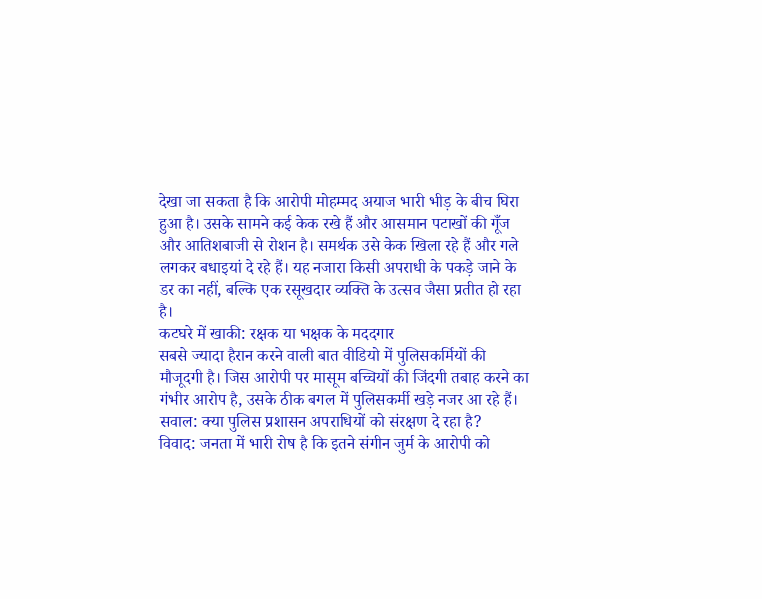देखा जा सकता है कि आरोपी मोहम्मद अयाज भारी भीड़ के बीच घिरा हुआ है। उसके सामने कई केक रखे हैं और आसमान पटाखों की गूँज और आतिशबाजी से रोशन है। समर्थक उसे केक खिला रहे हैं और गले लगकर बधाइयां दे रहे हैं। यह नजारा किसी अपराधी के पकड़े जाने के डर का नहीं, बल्कि एक रसूखदार व्यक्ति के उत्सव जैसा प्रतीत हो रहा है।
कटघरे में खाकी: रक्षक या भक्षक के मददगार
सबसे ज्यादा हैरान करने वाली बात वीडियो में पुलिसकर्मियों की मौजूदगी है। जिस आरोपी पर मासूम बच्चियों की जिंदगी तबाह करने का गंभीर आरोप है, उसके ठीक बगल में पुलिसकर्मी खड़े नजर आ रहे हैं।
सवाल: क्या पुलिस प्रशासन अपराधियों को संरक्षण दे रहा है?
विवाद: जनता में भारी रोष है कि इतने संगीन जुर्म के आरोपी को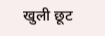खुली छूट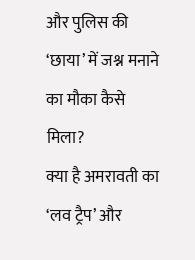और पुलिस की ‘छाया’ में जश्न मनाने का मौका कैसे मिला?
क्या है अमरावती का ‘लव ट्रैप’ और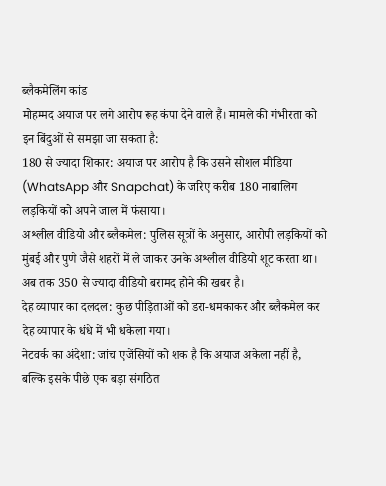ब्लैकमेलिंग कांड
मोहम्मद अयाज पर लगे आरोप रूह कंपा देने वाले हैं। मामले की गंभीरता को इन बिंदुओं से समझा जा सकता है:
180 से ज्यादा शिकार: अयाज पर आरोप है कि उसने सोशल मीडिया (WhatsApp और Snapchat) के जरिए करीब 180 नाबालिग लड़कियों को अपने जाल में फंसाया।
अश्लील वीडियो और ब्लैकमेल: पुलिस सूत्रों के अनुसार, आरोपी लड़कियों को मुंबई और पुणे जैसे शहरों में ले जाकर उनके अश्लील वीडियो शूट करता था। अब तक 350 से ज्यादा वीडियो बरामद होने की खबर है।
देह व्यापार का दलदल: कुछ पीड़िताओं को डरा-धमकाकर और ब्लैकमेल कर देह व्यापार के धंधे में भी धकेला गया।
नेटवर्क का अंदेशा: जांच एजेंसियों को शक है कि अयाज अकेला नहीं है, बल्कि इसके पीछे एक बड़ा संगठित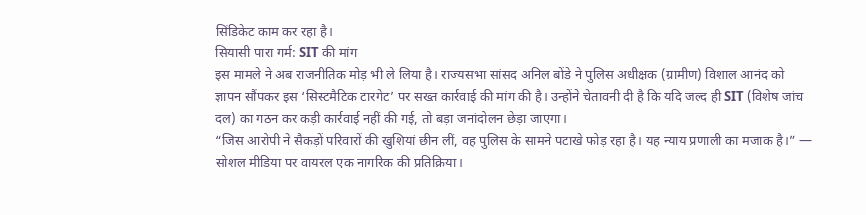सिंडिकेट काम कर रहा है।
सियासी पारा गर्म: SIT की मांग
इस मामले ने अब राजनीतिक मोड़ भी ले लिया है। राज्यसभा सांसद अनिल बोंडे ने पुलिस अधीक्षक (ग्रामीण) विशाल आनंद को ज्ञापन सौंपकर इस ‘सिस्टमैटिक टारगेट’ पर सख्त कार्रवाई की मांग की है। उन्होंने चेतावनी दी है कि यदि जल्द ही SIT (विशेष जांच दल) का गठन कर कड़ी कार्रवाई नहीं की गई, तो बड़ा जनांदोलन छेड़ा जाएगा।
“जिस आरोपी ने सैकड़ों परिवारों की खुशियां छीन लीं, वह पुलिस के सामने पटाखे फोड़ रहा है। यह न्याय प्रणाली का मजाक है।” — सोशल मीडिया पर वायरल एक नागरिक की प्रतिक्रिया।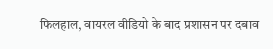फिलहाल, वायरल वीडियो के बाद प्रशासन पर दबाव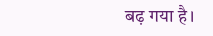बढ़ गया है।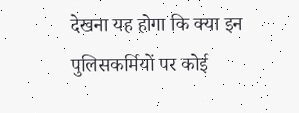देखना यह होगा कि क्या इन पुलिसकर्मियों पर कोई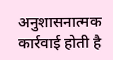अनुशासनात्मक कार्रवाई होती है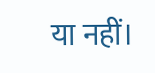या नहीं।